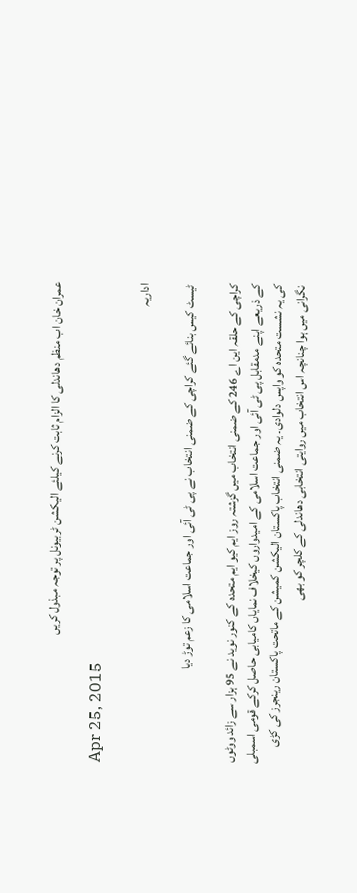عمران خان اب منظم دھاندلی کا الزام ثابت کرنے کیلئے الیکشن ٹربیونل پر توجہ مبذول کریں

Apr 25, 2015

اداریہ

ٹیسٹ کیس بنائے گئے کراچی کے ضمنی انتخاب نے پی ٹی آئی اور جماعت اسلامی کا زعم توڑ دیا

کراچی کے حلقہ این اے 246 کے ضمنی انتخاب میں گزشتہ روز ایم کیو ایم متحدہ کے کنور نوید نے 95 ہزار سے زائد ووٹوں کے ذریعے اپنے مدمقابل پی ٹی آئی اور جماعت اسلامی کے امیدواروں کیخلاف نمایاں کامیابی حاصل کرکے قومی اسمبلی کی یہ نشست متحدہ کو واپس دلوادی۔ یہ ضمنی انتخاب پاکستان الیکشن کمیشن کے ماتحت پاکستان رینجرز کی کڑی نگرانی میں ہوا چنانچہ اس انتخاب میں روایتی انتخابی دھاندلی کے کلچر کو بھی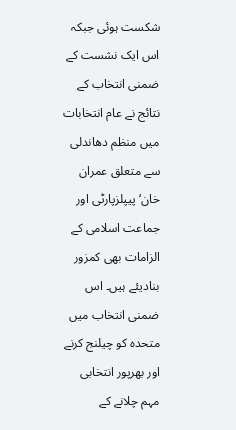شکست ہوئی جبکہ اس ایک نشست کے ضمنی انتخاب کے نتائج نے عام انتخابات میں منظم دھاندلی سے متعلق عمران خان‘ پیپلزپارٹی اور جماعت اسلامی کے الزامات بھی کمزور بنادیئے ہیں۔ اس ضمنی انتخاب میں متحدہ کو چیلنج کرنے اور بھرپور انتخابی مہم چلانے کے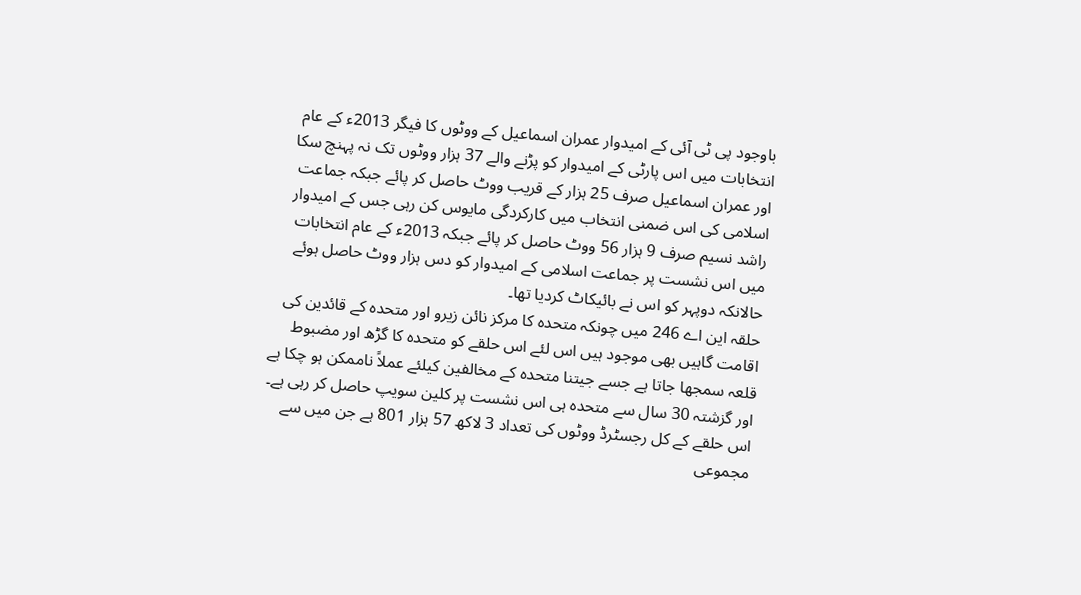باوجود پی ٹی آئی کے امیدوار عمران اسماعیل کے ووٹوں کا فیگر 2013ء کے عام انتخابات میں اس پارٹی کے امیدوار کو پڑنے والے 37 ہزار ووٹوں تک نہ پہنچ سکا اور عمران اسماعیل صرف 25 ہزار کے قریب ووٹ حاصل کر پائے جبکہ جماعت اسلامی کی اس ضمنی انتخاب میں کارکردگی مایوس کن رہی جس کے امیدوار راشد نسیم صرف 9 ہزار 56 ووٹ حاصل کر پائے جبکہ 2013ء کے عام انتخابات میں اس نشست پر جماعت اسلامی کے امیدوار کو دس ہزار ووٹ حاصل ہوئے حالانکہ دوپہر کو اس نے بائیکاٹ کردیا تھا۔
حلقہ این اے 246 میں چونکہ متحدہ کا مرکز نائن زیرو اور متحدہ کے قائدین کی اقامت گاہیں بھی موجود ہیں اس لئے اس حلقے کو متحدہ کا گڑھ اور مضبوط قلعہ سمجھا جاتا ہے جسے جیتنا متحدہ کے مخالفین کیلئے عملاً ناممکن ہو چکا ہے اور گزشتہ 30 سال سے متحدہ ہی اس نشست پر کلین سویپ حاصل کر رہی ہے۔ اس حلقے کے کل رجسٹرڈ ووٹوں کی تعداد 3 لاکھ 57 ہزار 801 ہے جن میں سے مجموعی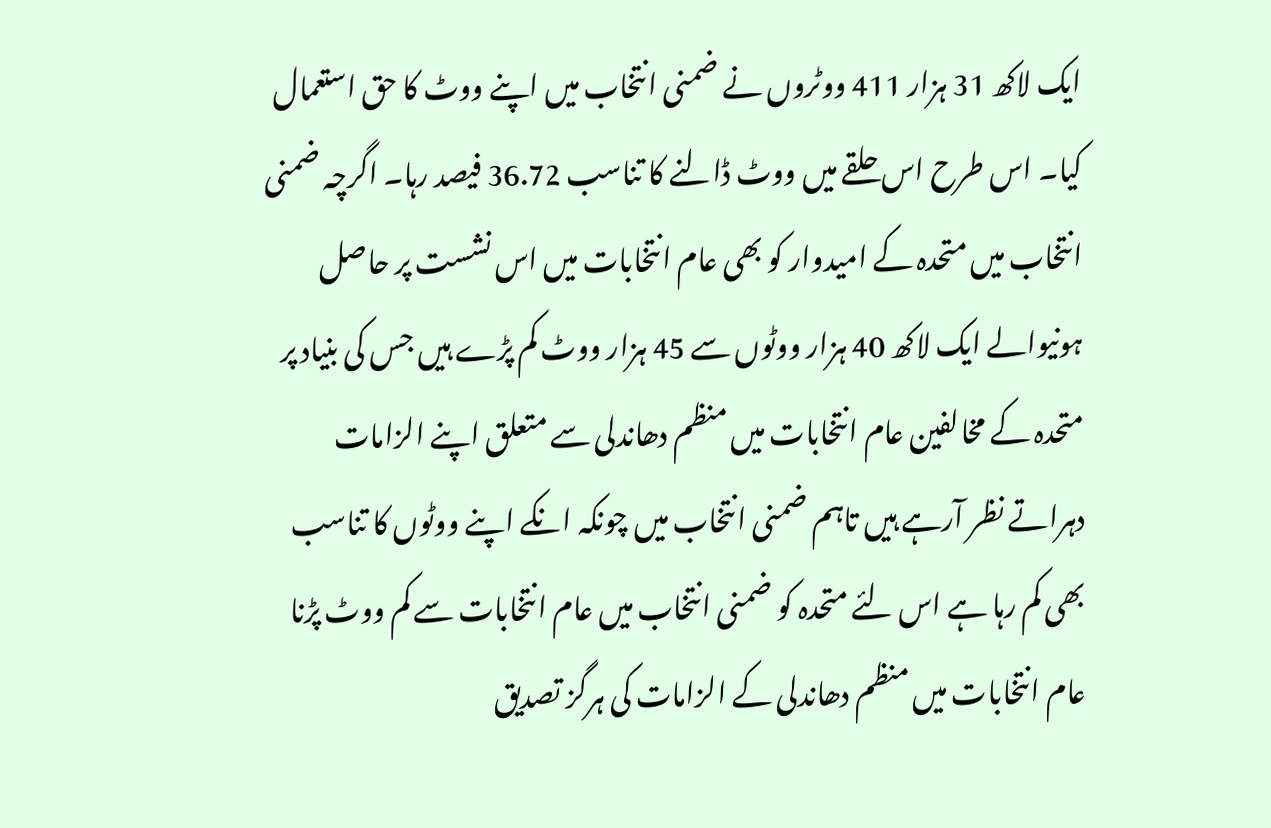ایک لاکھ 31 ہزار 411 ووٹروں نے ضمنی انتخاب میں اپنے ووٹ کا حق استعمال کیا۔ اس طرح اس حلقے میں ووٹ ڈالنے کا تناسب 36.72 فیصد رہا۔ اگرچہ ضمنی انتخاب میں متحدہ کے امیدوار کو بھی عام انتخابات میں اس نشست پر حاصل ہونیوالے ایک لاکھ 40 ہزار ووٹوں سے 45 ہزار ووٹ کم پڑے ہیں جس کی بنیاد پر متحدہ کے مخالفین عام انتخابات میں منظم دھاندلی سے متعلق اپنے الزامات دہراتے نظر آرہے ہیں تاہم ضمنی انتخاب میں چونکہ انکے اپنے ووٹوں کا تناسب بھی کم رہا ہے اس لئے متحدہ کو ضمنی انتخاب میں عام انتخابات سے کم ووٹ پڑنا عام انتخابات میں منظم دھاندلی کے الزامات کی ہرگز تصدیق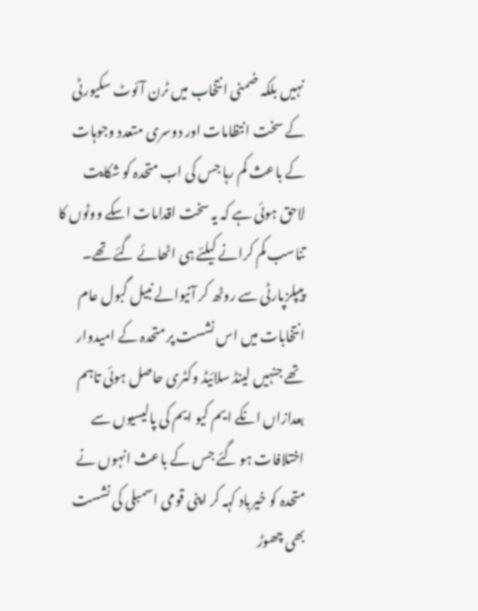نہیں بلکہ ضمنی انتخاب میں ٹرن آئوٹ سکیورٹی کے سخت انتظامات اور دوسری متعدد وجوہات کے باعث کم رہا جس کی اب متحدہ کو شکایت لاحق ہوئی ہے کہ یہ سخت اقدامات اسکے ووٹوں کا تناسب کم کرانے کیلئے ہی اٹھائے گئے تھے۔ پیپلزپارٹی سے روٹھ کر آنیوالے نبیل گبول عام انتخابات میں اس نشست پر متحدہ کے امیدوار تھے جنہیں لینڈ سلائیڈ وکٹری حاصل ہوئی تاہم بعدازاں انکے ایم کیو ایم کی پالیسیوں سے اختلافات ہو گئے جس کے باعث انہوں نے متحدہ کو خیرباد کہہ کر اپنی قومی اسمبلی کی نشست بھی چھوڑ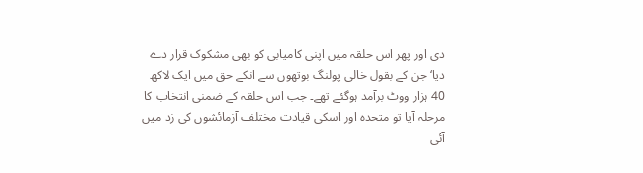دی اور پھر اس حلقہ میں اپنی کامیابی کو بھی مشکوک قرار دے دیا‘ جن کے بقول خالی پولنگ بوتھوں سے انکے حق میں ایک لاکھ 40 ہزار ووٹ برآمد ہوگئے تھے۔ جب اس حلقہ کے ضمنی انتخاب کا مرحلہ آیا تو متحدہ اور اسکی قیادت مختلف آزمائشوں کی زد میں آئی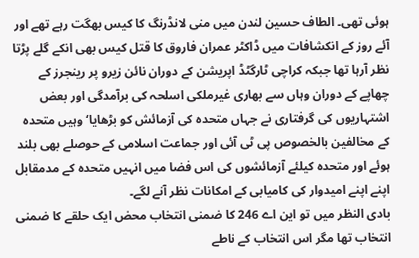ہوئی تھی۔ الطاف حسین لندن میں منی لانڈرنگ کا کیس بھگت رہے تھے اور آئے روز کے انکشافات میں ڈاکٹر عمران فاروق کا قتل کیس بھی انکے گلے پڑتا نظر آرہا تھا جبکہ کراچی ٹارگٹڈ اپریشن کے دوران نائن زیرو پر رینجرز کے چھاپے کے دوران وہاں سے بھاری غیرملکی اسلحہ کی برآمدگی اور بعض اشتہاریوں کی گرفتاری نے جہاں متحدہ کی آزمائش کو بڑھایا‘ وہیں متحدہ کے مخالفین بالخصوص پی ٹی آئی اور جماعت اسلامی کے حوصلے بھی بلند ہوئے اور متحدہ کیلئے آزمائشوں کی اس فضا میں انہیں متحدہ کے مدمقابل اپنے اپنے امیدوار کی کامیابی کے امکانات نظر آنے لگے۔
بادی النظر میں تو این اے 246 کا ضمنی انتخاب محض ایک حلقے کا ضمنی انتخاب تھا مگر اس انتخاب کے ناطے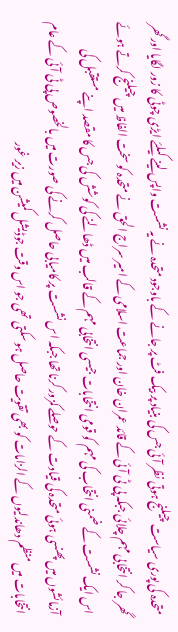متحدہ کی پوری سیاست چیلنج ہوتی نظر آئی جس کی بنیاد پر بیک فٹ پر جانے کے باوجود متحدہ نے یہ نشست واپس لینے کیلئے ایڑی چوٹی کا زور لگایا اور گھر گھر جا کر انتخابی مہم چلائی جبکہ پی ٹی آئی کے قائد عمران خان اور جماعت اسلامی کے امیر سراج الحق نے متحدہ کو سخت الفاظ میں چیلنج کرتے ہوئے اس ایک نشست کے ضمنی انتخاب کی مہم کو قومی انتخابات جیسی انتخابی مہم کے قالب میں ڈھالنے کی کوشش کی جس کا مقصد اپنے مستقبل کی آزمائشوں میں پھنسی ہوئی متحدہ کی قیادت کے حوصلے کمزور کرنا تھا جبکہ اس نشست پر کامیابی حاصل کرنے کی صورت میں بالخصوص پی ٹی آئی کے عام انتخابات میں منظم دھاندلیوں کے الزامات کو بھی تقویت حاصل ہو سکتی تھی جو اس وقت جوڈیشل کمیشن میں زیر غور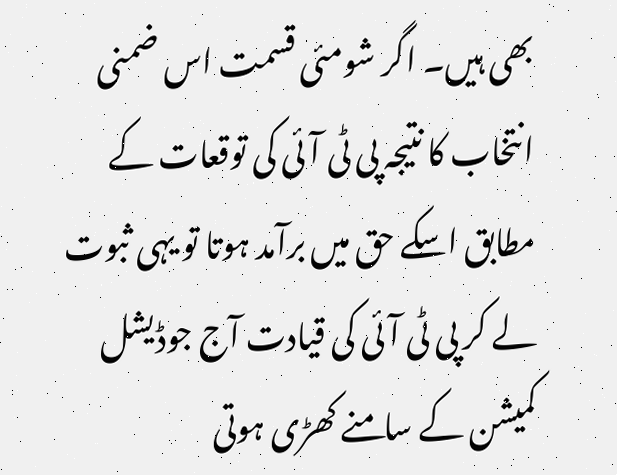بھی ہیں۔ اگر شومئی قسمت اس ضمنی انتخاب کا نتیجہ پی ٹی آئی کی توقعات کے مطابق اسکے حق میں برآمد ہوتا تو یہی ثبوت لے کر پی ٹی آئی کی قیادت آج جوڈیشل کمیشن کے سامنے کھڑی ہوتی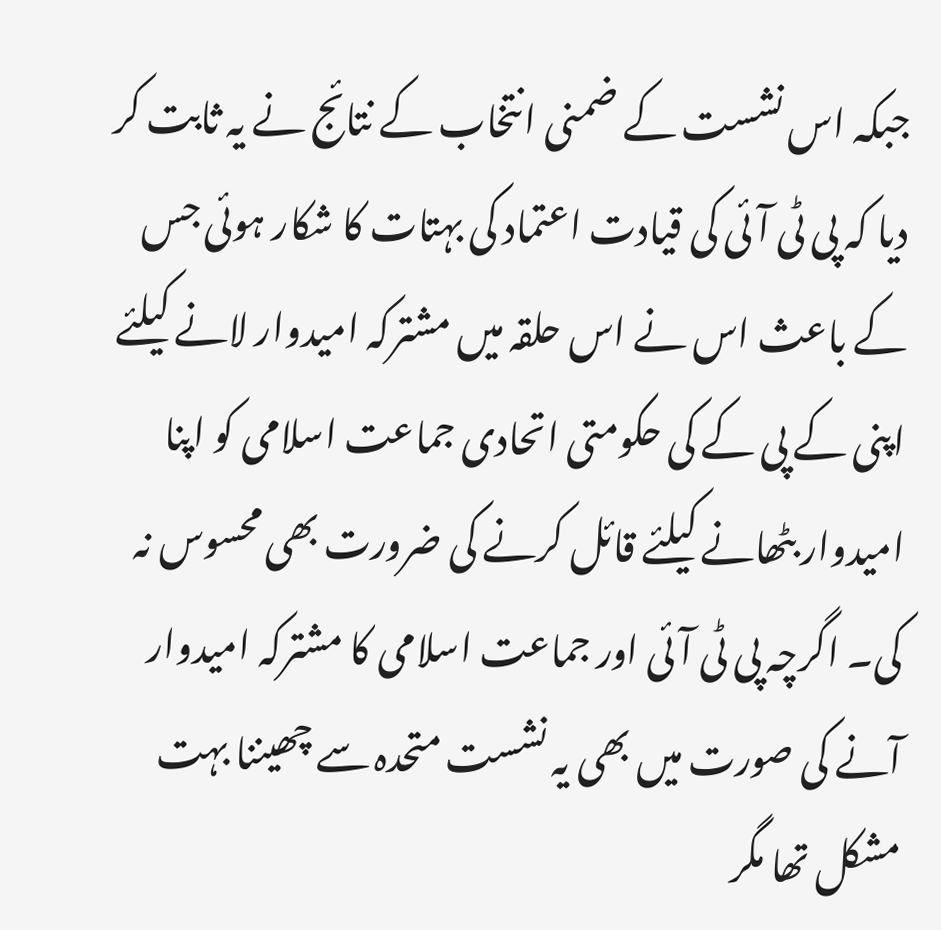جبکہ اس نشست کے ضمنی انتخاب کے نتائج نے یہ ثابت کر دیا کہ پی ٹی آئی کی قیادت اعتماد کی بہتات کا شکار ہوئی جس کے باعث اس نے اس حلقہ میں مشترکہ امیدوار لانے کیلئے اپنی کے پی کے کی حکومتی اتحادی جماعت اسلامی کو اپنا امیدوار بٹھانے کیلئے قائل کرنے کی ضرورت بھی محسوس نہ کی۔ اگرچہ پی ٹی آئی اور جماعت اسلامی کا مشترکہ امیدوار آنے کی صورت میں بھی یہ نشست متحدہ سے چھیننا بہت مشکل تھا مگر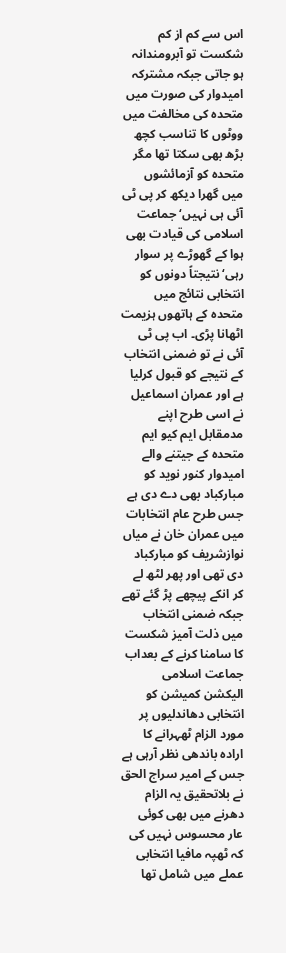اس سے کم از کم شکست تو آبرومندانہ ہو جاتی جبکہ مشترکہ امیدوار کی صورت میں متحدہ کی مخالفت میں ووٹوں کا تناسب کچھ بڑھ بھی سکتا تھا مگر متحدہ کو آزمائشوں میں گھرا دیکھ کر پی ٹی آئی ہی نہیں‘ جماعت اسلامی کی قیادت بھی ہوا کے گھوڑے پر سوار رہی‘ نتیجتاً دونوں کو انتخابی نتائج میں متحدہ کے ہاتھوں ہزیمت اٹھانا پڑی۔ اب پی ٹی آئی نے تو ضمنی انتخاب کے نتیجے کو قبول کرلیا ہے اور عمران اسماعیل نے اسی طرح اپنے مدمقابل ایم کیو ایم متحدہ کے جیتنے والے امیدوار کنور نوید کو مبارکباد بھی دے دی ہے جس طرح عام انتخابات میں عمران خان نے میاں نوازشریف کو مبارکباد دی تھی اور پھر لٹھ لے کر انکے پیچھے پڑ گئے تھے جبکہ ضمنی انتخاب میں ذلت آمیز شکست کا سامنا کرنے کے بعداب جماعت اسلامی الیکشن کمیشن کو انتخابی دھاندلیوں پر مورد الزام ٹھہرانے کا ارادہ باندھی نظر آرہی ہے جس کے امیر سراج الحق نے بلاتحقیق یہ الزام دھرنے میں بھی کوئی عار محسوس نہیں کی کہ ٹھپہ مافیا انتخابی عملے میں شامل تھا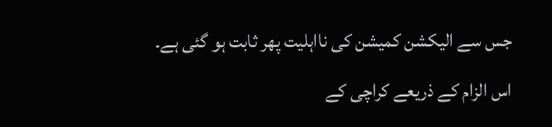جس سے الیکشن کمیشن کی نااہلیت پھر ثابت ہو گئی ہے۔ اس الزام کے ذریعے کراچی کے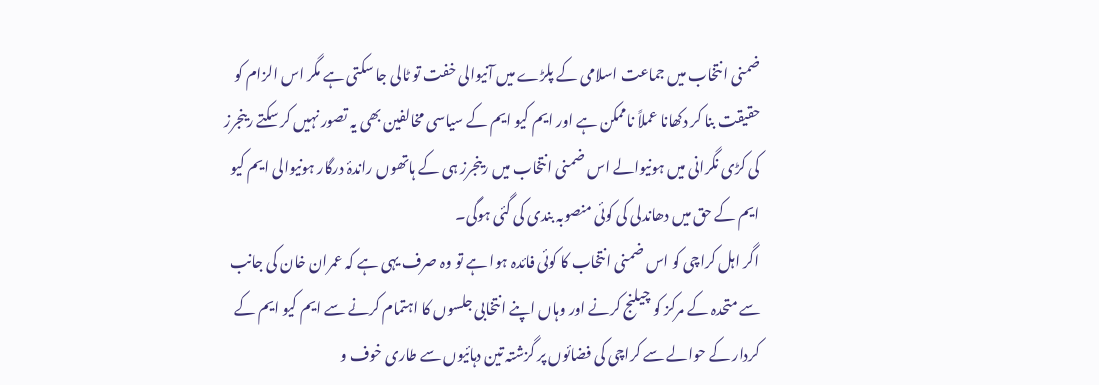ضمنی انتخاب میں جماعت اسلامی کے پلڑے میں آنیوالی خفت تو ٹالی جا سکتی ہے مگر اس الزام کو حقیقت بنا کر دکھانا عملاً ناممکن ہے اور ایم کیو ایم کے سیاسی مخالفین بھی یہ تصور نہیں کر سکتے رینجرز کی کڑی نگرانی میں ہونیوالے اس ضمنی انتخاب میں رینجرز ہی کے ہاتھوں راندۂ درگار ہونیوالی ایم کیو ایم کے حق میں دھاندلی کی کوئی منصوبہ بندی کی گئی ہوگی۔
اگر اہل کراچی کو اس ضمنی انتخاب کا کوئی فائدہ ہوا ہے تو وہ صرف یہی ہے کہ عمران خان کی جانب سے متحدہ کے مرکز کو چیلنج کرنے اور وہاں اپنے انتخابی جلسوں کا اہتمام کرنے سے ایم کیو ایم کے کردار کے حوالے سے کراچی کی فضائوں پر گزشتہ تین دہائیوں سے طاری خوف و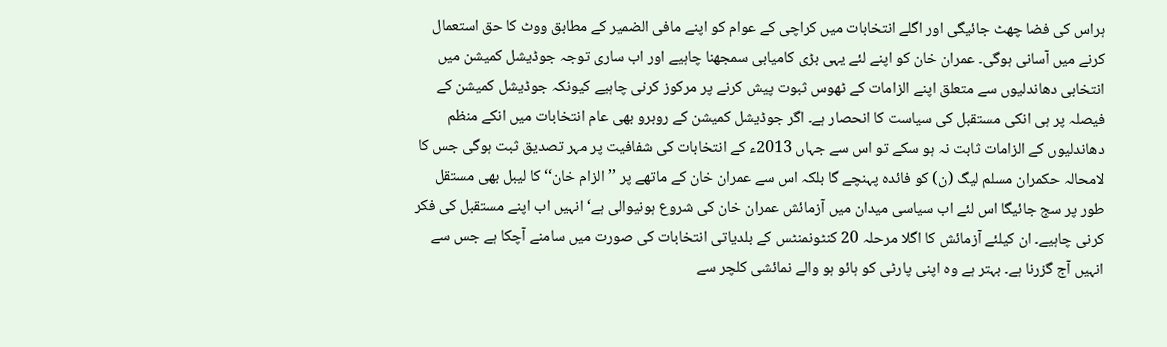ہراس کی فضا چھٹ جائیگی اور اگلے انتخابات میں کراچی کے عوام کو اپنے مافی الضمیر کے مطابق ووٹ کا حق استعمال کرنے میں آسانی ہوگی۔ عمران خان کو اپنے لئے یہی بڑی کامیابی سمجھنا چاہیے اور اب ساری توجہ جوڈیشل کمیشن میں انتخابی دھاندلیوں سے متعلق اپنے الزامات کے ٹھوس ثبوت پیش کرنے پر مرکوز کرنی چاہیے کیونکہ جوڈیشل کمیشن کے فیصلہ پر ہی انکی مستقبل کی سیاست کا انحصار ہے۔ اگر جوڈیشل کمیشن کے روبرو بھی عام انتخابات میں انکے منظم دھاندلیوں کے الزامات ثابت نہ ہو سکے تو اس سے جہاں 2013ء کے انتخابات کی شفافیت پر مہر تصدیق ثبت ہوگی جس کا لامحالہ حکمران مسلم لیگ (ن) کو فائدہ پہنچے گا بلکہ اس سے عمران خان کے ماتھے پر ’’الزام خان‘‘ کا لیبل بھی مستقل طور پر سج جائیگا اس لئے اب سیاسی میدان میں آزمائش عمران خان کی شروع ہونیوالی ہے‘ انہیں اب اپنے مستقبل کی فکر کرنی چاہیے۔ ان کیلئے آزمائش کا اگلا مرحلہ 20 کنٹونمنٹس کے بلدیاتی انتخابات کی صورت میں سامنے آچکا ہے جس سے انہیں آج گزرنا ہے۔ بہتر ہے وہ اپنی پارٹی کو ہائو ہو والے نمائشی کلچر سے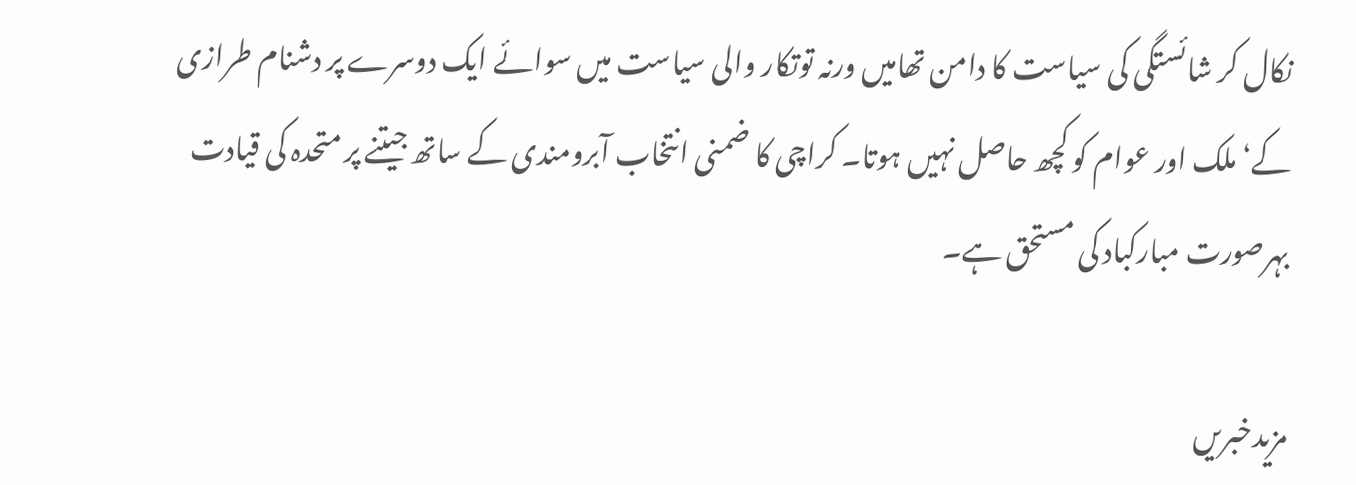نکال کر شائستگی کی سیاست کا دامن تھامیں ورنہ توتکار والی سیاست میں سوائے ایک دوسرے پر دشنام طرازی کے‘ ملک اور عوام کو کچھ حاصل نہیں ہوتا۔ کراچی کا ضمنی انتخاب آبرومندی کے ساتھ جیتنے پر متحدہ کی قیادت بہرصورت مبارکباد کی مستحق ہے۔

مزیدخبریں